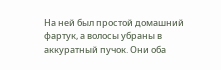На ней был простой домашний фартук, а волосы убраны в аккуратный пучок. Они оба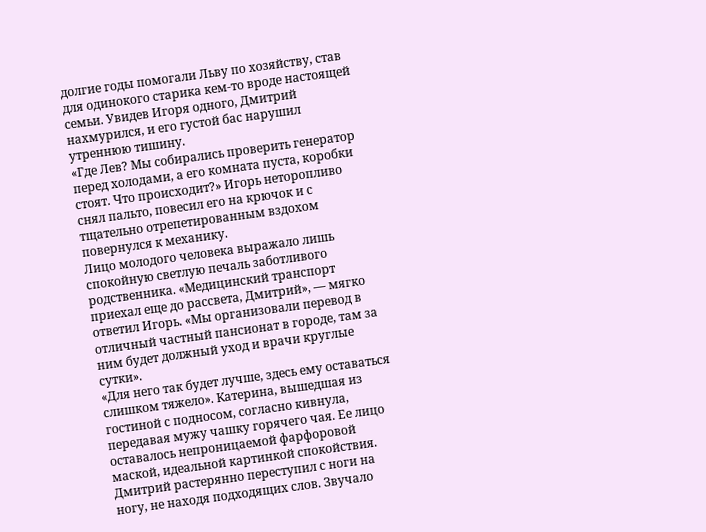долгие годы помогали Льву по хозяйству, став для одинокого старика кем-то вроде настоящей семьи. Увидев Игоря одного, Дмитрий нахмурился, и его густой бас нарушил утреннюю тишину.
«Где Лев? Мы собирались проверить генератор перед холодами, а его комната пуста, коробки стоят. Что происходит?» Игорь неторопливо снял пальто, повесил его на крючок и с тщательно отрепетированным вздохом повернулся к механику.
Лицо молодого человека выражало лишь спокойную светлую печаль заботливого родственника. «Медицинский транспорт приехал еще до рассвета, Дмитрий», — мягко ответил Игорь. «Мы организовали перевод в отличный частный пансионат в городе, там за ним будет должный уход и врачи круглые сутки».
«Для него так будет лучше, здесь ему оставаться слишком тяжело». Катерина, вышедшая из гостиной с подносом, согласно кивнула, передавая мужу чашку горячего чая. Ее лицо оставалось непроницаемой фарфоровой маской, идеальной картинкой спокойствия.
Дмитрий растерянно переступил с ноги на ногу, не находя подходящих слов. Звучало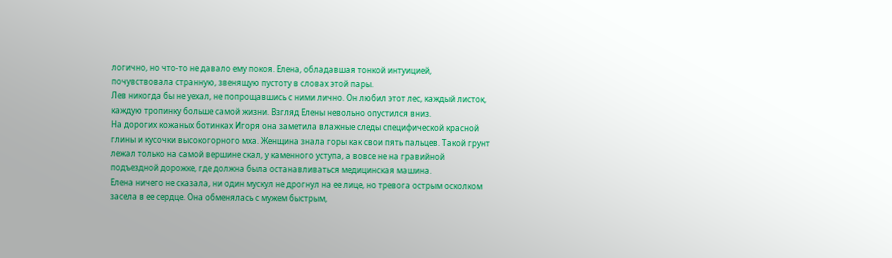логично, но что-то не давало ему покоя. Елена, обладавшая тонкой интуицией, почувствовала странную, звенящую пустоту в словах этой пары.
Лев никогда бы не уехал, не попрощавшись с ними лично. Он любил этот лес, каждый листок, каждую тропинку больше самой жизни. Взгляд Елены невольно опустился вниз.
На дорогих кожаных ботинках Игоря она заметила влажные следы специфической красной глины и кусочки высокогорного мха. Женщина знала горы как свои пять пальцев. Такой грунт лежал только на самой вершине скал, у каменного уступа, а вовсе не на гравийной подъездной дорожке, где должна была останавливаться медицинская машина.
Елена ничего не сказала, ни один мускул не дрогнул на ее лице, но тревога острым осколком засела в ее сердце. Она обменялась с мужем быстрым,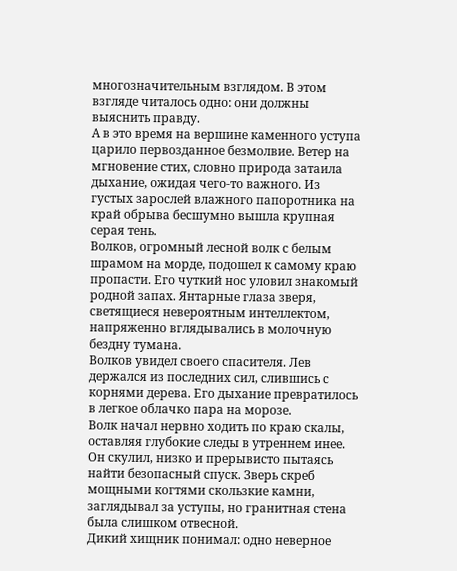многозначительным взглядом. В этом взгляде читалось одно: они должны выяснить правду.
А в это время на вершине каменного уступа царило первозданное безмолвие. Ветер на мгновение стих, словно природа затаила дыхание, ожидая чего-то важного. Из густых зарослей влажного папоротника на край обрыва бесшумно вышла крупная серая тень.
Волков, огромный лесной волк с белым шрамом на морде, подошел к самому краю пропасти. Его чуткий нос уловил знакомый родной запах. Янтарные глаза зверя, светящиеся невероятным интеллектом, напряженно вглядывались в молочную бездну тумана.
Волков увидел своего спасителя. Лев держался из последних сил, слившись с корнями дерева. Его дыхание превратилось в легкое облачко пара на морозе.
Волк начал нервно ходить по краю скалы, оставляя глубокие следы в утреннем инее. Он скулил, низко и прерывисто пытаясь найти безопасный спуск. Зверь скреб мощными когтями скользкие камни, заглядывал за уступы, но гранитная стена была слишком отвесной.
Дикий хищник понимал: одно неверное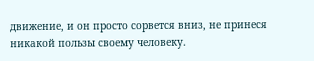движение, и он просто сорвется вниз, не принеся никакой пользы своему человеку.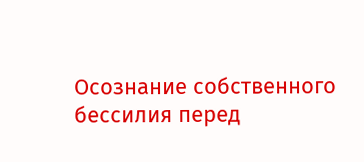Осознание собственного бессилия перед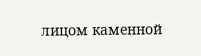лицом каменной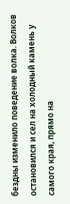бездны изменило поведение волка. Волков остановился и сел на холодный камень у самого края, прямо на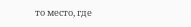то место, где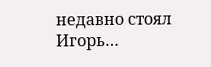недавно стоял Игорь…